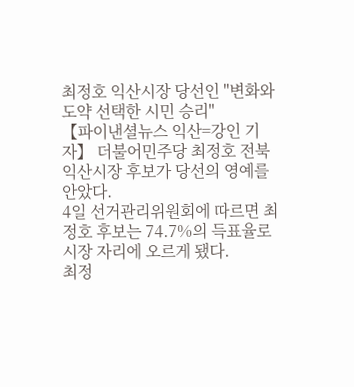최정호 익산시장 당선인 "변화와 도약 선택한 시민 승리"
【파이낸셜뉴스 익산=강인 기자】 더불어민주당 최정호 전북 익산시장 후보가 당선의 영예를 안았다.
4일 선거관리위원회에 따르면 최정호 후보는 74.7%의 득표율로 시장 자리에 오르게 됐다.
최정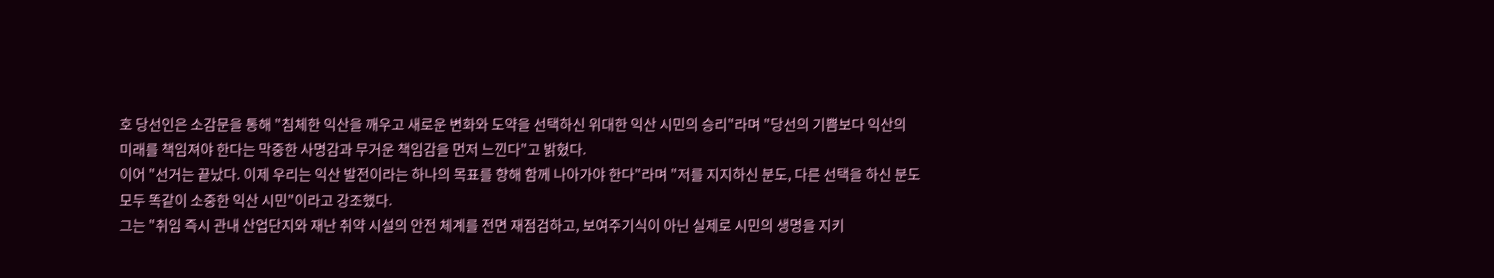호 당선인은 소감문을 통해 "침체한 익산을 깨우고 새로운 변화와 도약을 선택하신 위대한 익산 시민의 승리"라며 "당선의 기쁨보다 익산의 미래를 책임져야 한다는 막중한 사명감과 무거운 책임감을 먼저 느낀다"고 밝혔다.
이어 "선거는 끝났다. 이제 우리는 익산 발전이라는 하나의 목표를 향해 함께 나아가야 한다"라며 "저를 지지하신 분도, 다른 선택을 하신 분도 모두 똑같이 소중한 익산 시민"이라고 강조했다.
그는 "취임 즉시 관내 산업단지와 재난 취약 시설의 안전 체계를 전면 재점검하고, 보여주기식이 아닌 실제로 시민의 생명을 지키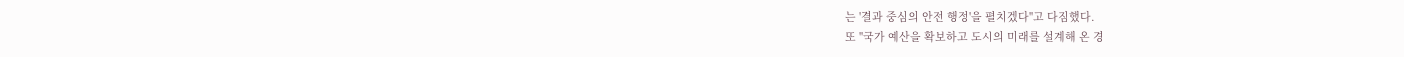는 '결과 중심의 안전 행정'을 펼치겠다"고 다짐했다.
또 "국가 예산을 확보하고 도시의 미래를 설계해 온 경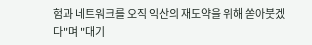험과 네트워크를 오직 익산의 재도약을 위해 쏟아붓겠다"며 "대기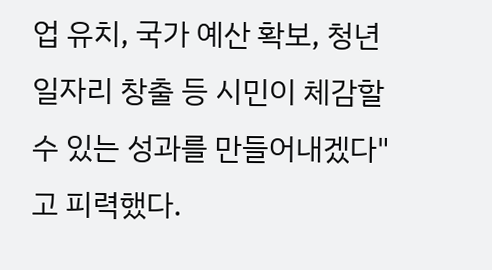업 유치, 국가 예산 확보, 청년 일자리 창출 등 시민이 체감할 수 있는 성과를 만들어내겠다"고 피력했다.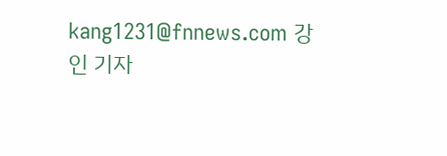kang1231@fnnews.com 강인 기자